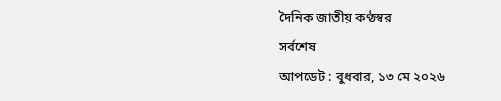দৈনিক জাতীয় কণ্ঠস্বর
সর্বশেষ
আপডেট : বুধবার, ১৩ মে ২০২৬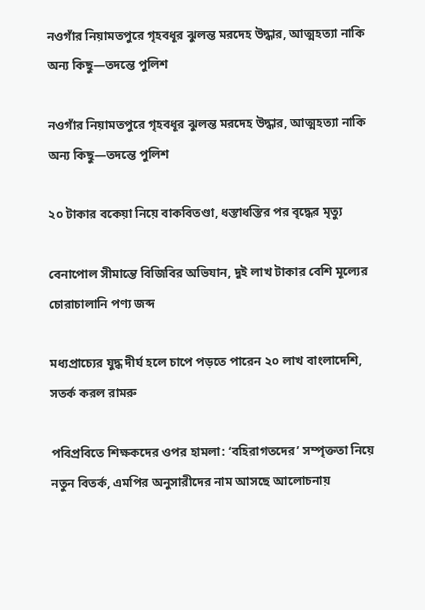নওগাঁর নিয়ামতপুরে গৃহবধূর ঝুলন্ত মরদেহ উদ্ধার, আত্মহত্যা নাকি অন্য কিছু—তদন্তে পুলিশ

নওগাঁর নিয়ামতপুরে গৃহবধূর ঝুলন্ত মরদেহ উদ্ধার, আত্মহত্যা নাকি অন্য কিছু—তদন্তে পুলিশ

২০ টাকার বকেয়া নিয়ে বাকবিতণ্ডা, ধস্তাধস্তির পর বৃদ্ধের মৃত্যু

বেনাপোল সীমান্তে বিজিবির অভিযান, দুই লাখ টাকার বেশি মূল্যের চোরাচালানি পণ্য জব্দ

মধ্যপ্রাচ্যের যুদ্ধ দীর্ঘ হলে চাপে পড়তে পারেন ২০ লাখ বাংলাদেশি, সতর্ক করল রামরু

পবিপ্রবিতে শিক্ষকদের ওপর হামলা: ‘বহিরাগতদের’ সম্পৃক্ততা নিয়ে নতুন বিতর্ক, এমপির অনুসারীদের নাম আসছে আলোচনায়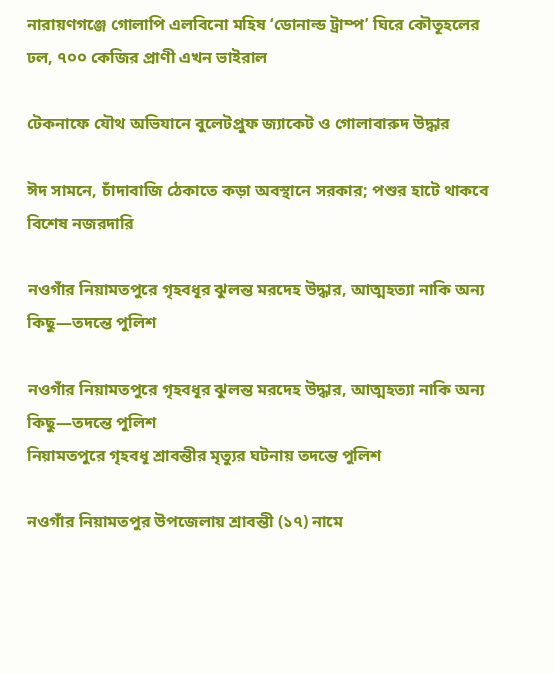নারায়ণগঞ্জে গোলাপি এলবিনো মহিষ ‘ডোনাল্ড ট্রাম্প’ ঘিরে কৌতূহলের ঢল, ৭০০ কেজির প্রাণী এখন ভাইরাল

টেকনাফে যৌথ অভিযানে বুলেটপ্রুফ জ্যাকেট ও গোলাবারুদ উদ্ধার

ঈদ সামনে, চাঁদাবাজি ঠেকাতে কড়া অবস্থানে সরকার; পশুর হাটে থাকবে বিশেষ নজরদারি

নওগাঁর নিয়ামতপুরে গৃহবধূর ঝুলন্ত মরদেহ উদ্ধার, আত্মহত্যা নাকি অন্য কিছু—তদন্তে পুলিশ

নওগাঁর নিয়ামতপুরে গৃহবধূর ঝুলন্ত মরদেহ উদ্ধার, আত্মহত্যা নাকি অন্য কিছু—তদন্তে পুলিশ
নিয়ামতপুরে গৃহবধূ শ্রাবন্তীর মৃত্যুর ঘটনায় তদন্তে পুলিশ

নওগাঁর নিয়ামতপুর উপজেলায় শ্রাবন্তী (১৭) নামে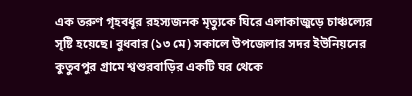এক তরুণ গৃহবধূর রহস্যজনক মৃত্যুকে ঘিরে এলাকাজুড়ে চাঞ্চল্যের সৃষ্টি হয়েছে। বুধবার (১৩ মে) সকালে উপজেলার সদর ইউনিয়নের কুতুবপুর গ্রামে শ্বশুরবাড়ির একটি ঘর থেকে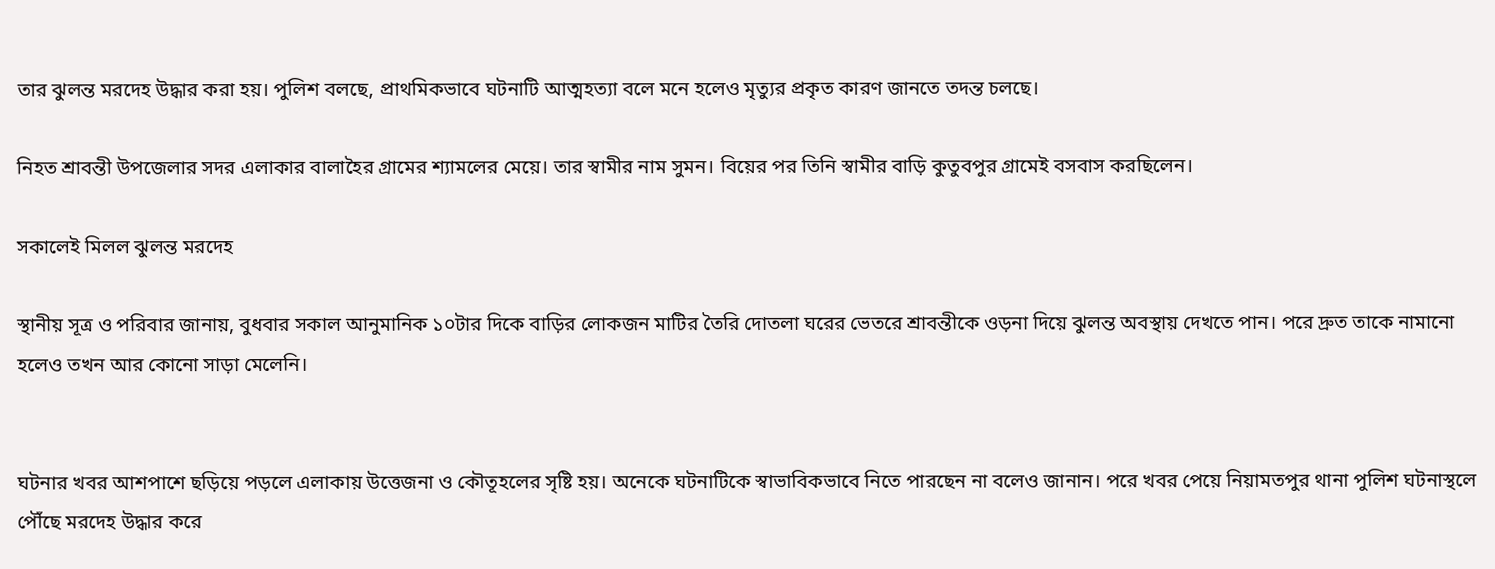তার ঝুলন্ত মরদেহ উদ্ধার করা হয়। পুলিশ বলছে, প্রাথমিকভাবে ঘটনাটি আত্মহত্যা বলে মনে হলেও মৃত্যুর প্রকৃত কারণ জানতে তদন্ত চলছে।

নিহত শ্রাবন্তী উপজেলার সদর এলাকার বালাহৈর গ্রামের শ্যামলের মেয়ে। তার স্বামীর নাম সুমন। বিয়ের পর তিনি স্বামীর বাড়ি কুতুবপুর গ্রামেই বসবাস করছিলেন।

সকালেই মিলল ঝুলন্ত মরদেহ

স্থানীয় সূত্র ও পরিবার জানায়, বুধবার সকাল আনুমানিক ১০টার দিকে বাড়ির লোকজন মাটির তৈরি দোতলা ঘরের ভেতরে শ্রাবন্তীকে ওড়না দিয়ে ঝুলন্ত অবস্থায় দেখতে পান। পরে দ্রুত তাকে নামানো হলেও তখন আর কোনো সাড়া মেলেনি।


ঘটনার খবর আশপাশে ছড়িয়ে পড়লে এলাকায় উত্তেজনা ও কৌতূহলের সৃষ্টি হয়। অনেকে ঘটনাটিকে স্বাভাবিকভাবে নিতে পারছেন না বলেও জানান। পরে খবর পেয়ে নিয়ামতপুর থানা পুলিশ ঘটনাস্থলে পৌঁছে মরদেহ উদ্ধার করে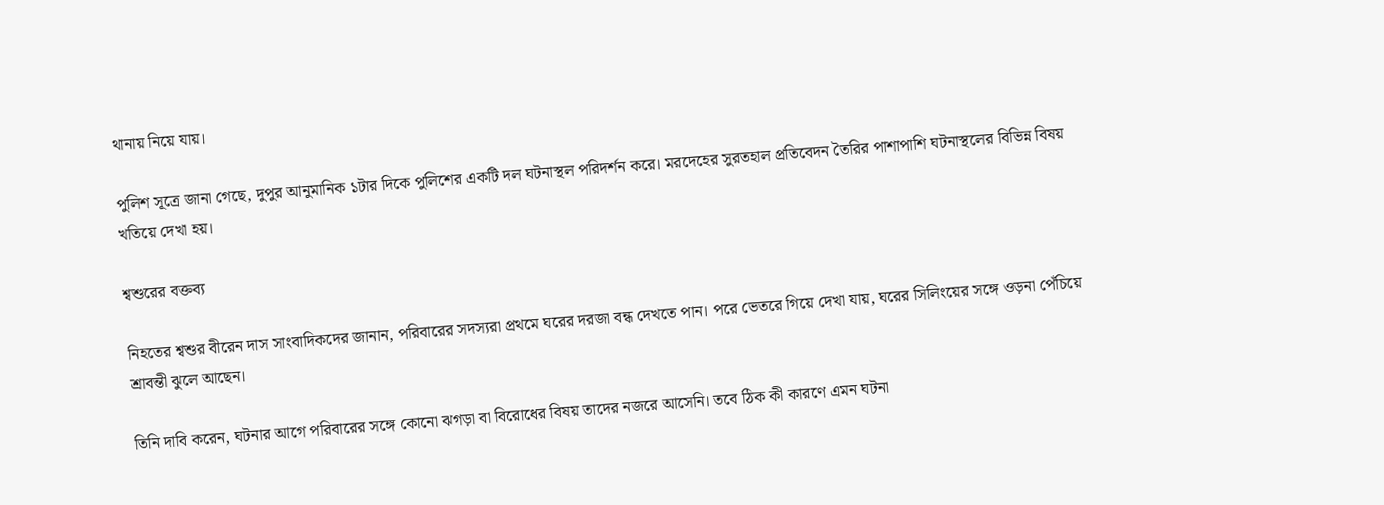থানায় নিয়ে যায়।

পুলিশ সূত্রে জানা গেছে, দুপুর আনুমানিক ১টার দিকে পুলিশের একটি দল ঘটনাস্থল পরিদর্শন করে। মরদেহের সুরতহাল প্রতিবেদন তৈরির পাশাপাশি ঘটনাস্থলের বিভিন্ন বিষয় খতিয়ে দেখা হয়।

শ্বশুরের বক্তব্য

নিহতের শ্বশুর বীরেন দাস সাংবাদিকদের জানান, পরিবারের সদস্যরা প্রথমে ঘরের দরজা বন্ধ দেখতে পান। পরে ভেতরে গিয়ে দেখা যায়, ঘরের সিলিংয়ের সঙ্গে ওড়না পেঁচিয়ে শ্রাবন্তী ঝুলে আছেন।

তিনি দাবি করেন, ঘটনার আগে পরিবারের সঙ্গে কোনো ঝগড়া বা বিরোধের বিষয় তাদের নজরে আসেনি। তবে ঠিক কী কারণে এমন ঘটনা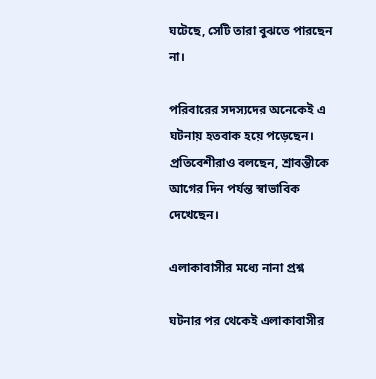ঘটেছে, সেটি তারা বুঝতে পারছেন না।

পরিবারের সদস্যদের অনেকেই এ ঘটনায় হতবাক হয়ে পড়েছেন। প্রতিবেশীরাও বলছেন, শ্রাবন্তীকে আগের দিন পর্যন্ত স্বাভাবিক দেখেছেন।

এলাকাবাসীর মধ্যে নানা প্রশ্ন

ঘটনার পর থেকেই এলাকাবাসীর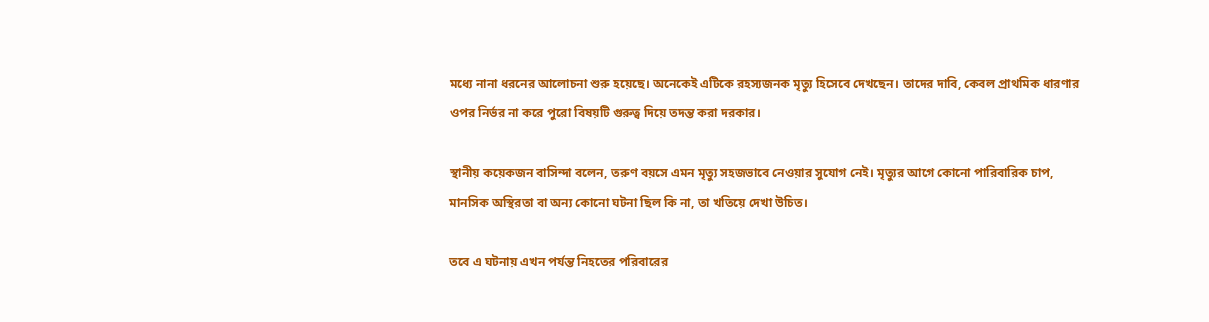মধ্যে নানা ধরনের আলোচনা শুরু হয়েছে। অনেকেই এটিকে রহস্যজনক মৃত্যু হিসেবে দেখছেন। তাদের দাবি, কেবল প্রাথমিক ধারণার ওপর নির্ভর না করে পুরো বিষয়টি গুরুত্ব দিয়ে তদন্ত করা দরকার।

স্থানীয় কয়েকজন বাসিন্দা বলেন, তরুণ বয়সে এমন মৃত্যু সহজভাবে নেওয়ার সুযোগ নেই। মৃত্যুর আগে কোনো পারিবারিক চাপ, মানসিক অস্থিরতা বা অন্য কোনো ঘটনা ছিল কি না, তা খতিয়ে দেখা উচিত।

তবে এ ঘটনায় এখন পর্যন্ত নিহতের পরিবারের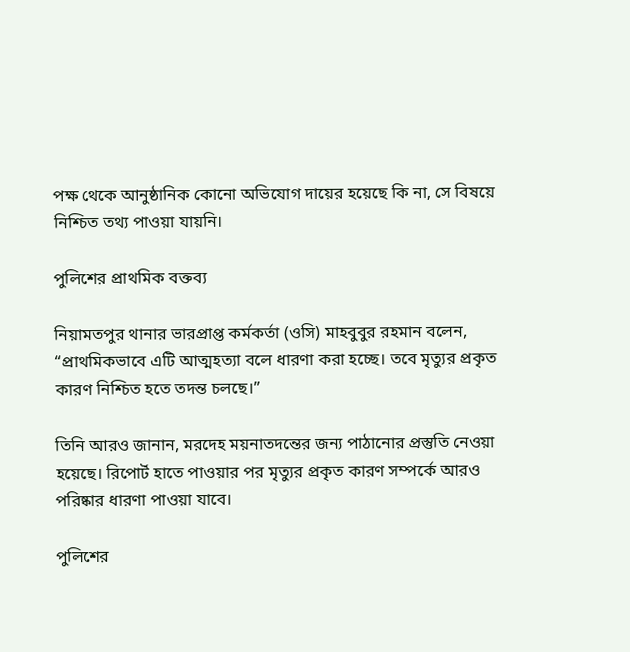পক্ষ থেকে আনুষ্ঠানিক কোনো অভিযোগ দায়ের হয়েছে কি না, সে বিষয়ে নিশ্চিত তথ্য পাওয়া যায়নি।

পুলিশের প্রাথমিক বক্তব্য

নিয়ামতপুর থানার ভারপ্রাপ্ত কর্মকর্তা (ওসি) মাহবুবুর রহমান বলেন, “প্রাথমিকভাবে এটি আত্মহত্যা বলে ধারণা করা হচ্ছে। তবে মৃত্যুর প্রকৃত কারণ নিশ্চিত হতে তদন্ত চলছে।”

তিনি আরও জানান, মরদেহ ময়নাতদন্তের জন্য পাঠানোর প্রস্তুতি নেওয়া হয়েছে। রিপোর্ট হাতে পাওয়ার পর মৃত্যুর প্রকৃত কারণ সম্পর্কে আরও পরিষ্কার ধারণা পাওয়া যাবে।

পুলিশের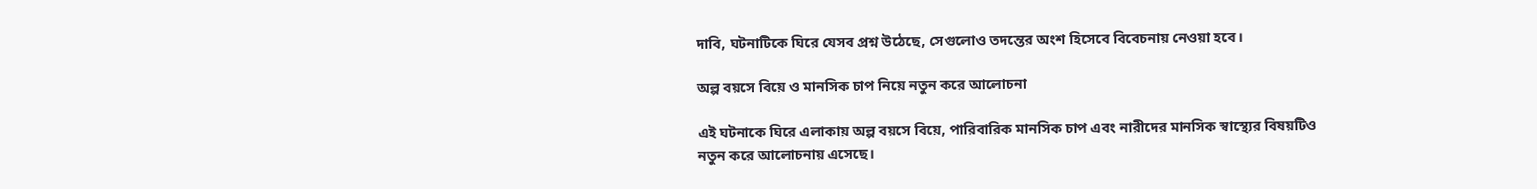দাবি, ঘটনাটিকে ঘিরে যেসব প্রশ্ন উঠেছে, সেগুলোও তদন্তের অংশ হিসেবে বিবেচনায় নেওয়া হবে।

অল্প বয়সে বিয়ে ও মানসিক চাপ নিয়ে নতুন করে আলোচনা

এই ঘটনাকে ঘিরে এলাকায় অল্প বয়সে বিয়ে, পারিবারিক মানসিক চাপ এবং নারীদের মানসিক স্বাস্থ্যের বিষয়টিও নতুন করে আলোচনায় এসেছে।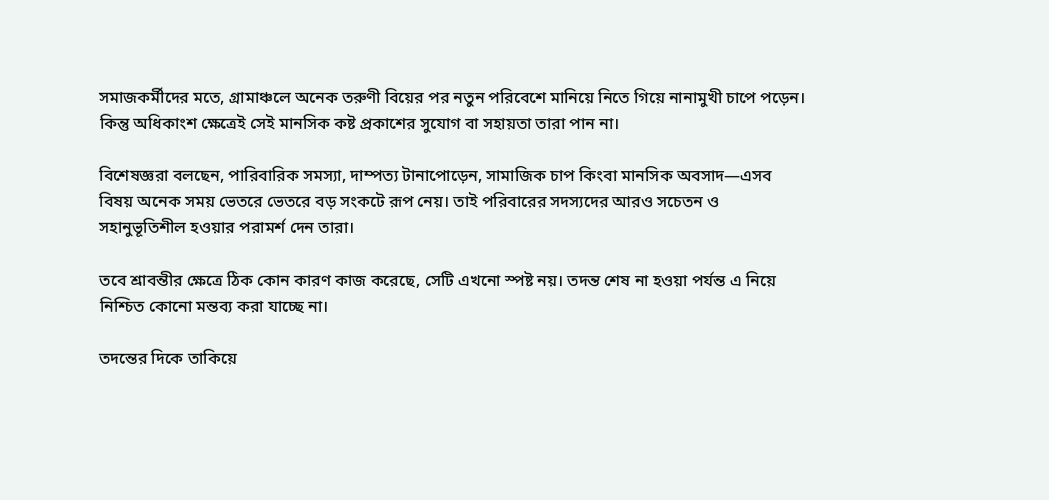সমাজকর্মীদের মতে, গ্রামাঞ্চলে অনেক তরুণী বিয়ের পর নতুন পরিবেশে মানিয়ে নিতে গিয়ে নানামুখী চাপে পড়েন। কিন্তু অধিকাংশ ক্ষেত্রেই সেই মানসিক কষ্ট প্রকাশের সুযোগ বা সহায়তা তারা পান না।

বিশেষজ্ঞরা বলছেন, পারিবারিক সমস্যা, দাম্পত্য টানাপোড়েন, সামাজিক চাপ কিংবা মানসিক অবসাদ—এসব বিষয় অনেক সময় ভেতরে ভেতরে বড় সংকটে রূপ নেয়। তাই পরিবারের সদস্যদের আরও সচেতন ও সহানুভূতিশীল হওয়ার পরামর্শ দেন তারা।

তবে শ্রাবন্তীর ক্ষেত্রে ঠিক কোন কারণ কাজ করেছে, সেটি এখনো স্পষ্ট নয়। তদন্ত শেষ না হওয়া পর্যন্ত এ নিয়ে নিশ্চিত কোনো মন্তব্য করা যাচ্ছে না।

তদন্তের দিকে তাকিয়ে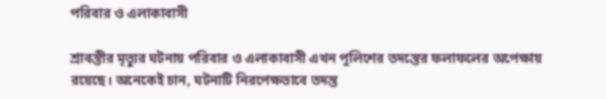পরিবার ও এলাকাবাসী

শ্রাবন্তীর মৃত্যুর ঘটনায় পরিবার ও এলাকাবাসী এখন পুলিশের তদন্তের ফলাফলের অপেক্ষায় রয়েছে। অনেকেই চান, ঘটনাটি নিরপেক্ষভাবে তদন্ত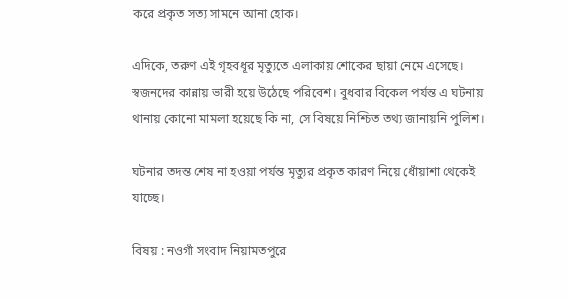করে প্রকৃত সত্য সামনে আনা হোক।

এদিকে, তরুণ এই গৃহবধূর মৃত্যুতে এলাকায় শোকের ছায়া নেমে এসেছে। স্বজনদের কান্নায় ভারী হয়ে উঠেছে পরিবেশ। বুধবার বিকেল পর্যন্ত এ ঘটনায় থানায় কোনো মামলা হয়েছে কি না, সে বিষয়ে নিশ্চিত তথ্য জানায়নি পুলিশ।

ঘটনার তদন্ত শেষ না হওয়া পর্যন্ত মৃত্যুর প্রকৃত কারণ নিয়ে ধোঁয়াশা থেকেই যাচ্ছে।

বিষয় : নওগাঁ সংবাদ নিয়ামতপুরে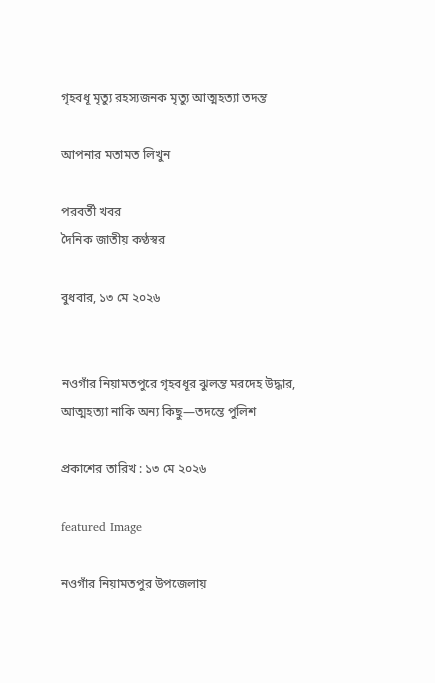গৃহবধূ মৃত্যু রহস্যজনক মৃত্যু আত্মহত্যা তদন্ত

আপনার মতামত লিখুন

পরবর্তী খবর
দৈনিক জাতীয় কণ্ঠস্বর

বুধবার, ১৩ মে ২০২৬


নওগাঁর নিয়ামতপুরে গৃহবধূর ঝুলন্ত মরদেহ উদ্ধার, আত্মহত্যা নাকি অন্য কিছু—তদন্তে পুলিশ

প্রকাশের তারিখ : ১৩ মে ২০২৬

featured Image

নওগাঁর নিয়ামতপুর উপজেলায়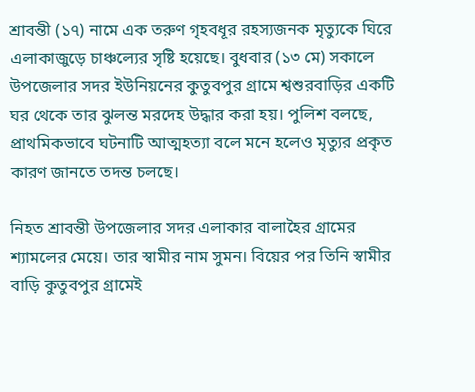শ্রাবন্তী (১৭) নামে এক তরুণ গৃহবধূর রহস্যজনক মৃত্যুকে ঘিরে এলাকাজুড়ে চাঞ্চল্যের সৃষ্টি হয়েছে। বুধবার (১৩ মে) সকালে উপজেলার সদর ইউনিয়নের কুতুবপুর গ্রামে শ্বশুরবাড়ির একটি ঘর থেকে তার ঝুলন্ত মরদেহ উদ্ধার করা হয়। পুলিশ বলছে, প্রাথমিকভাবে ঘটনাটি আত্মহত্যা বলে মনে হলেও মৃত্যুর প্রকৃত কারণ জানতে তদন্ত চলছে।

নিহত শ্রাবন্তী উপজেলার সদর এলাকার বালাহৈর গ্রামের শ্যামলের মেয়ে। তার স্বামীর নাম সুমন। বিয়ের পর তিনি স্বামীর বাড়ি কুতুবপুর গ্রামেই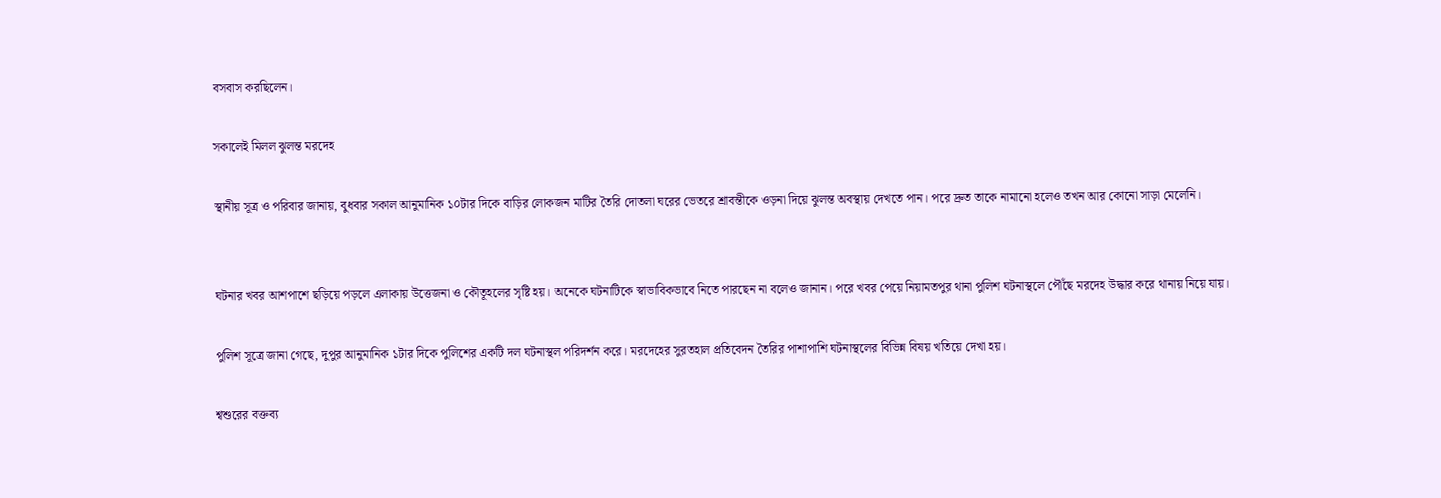বসবাস করছিলেন।

সকালেই মিলল ঝুলন্ত মরদেহ

স্থানীয় সূত্র ও পরিবার জানায়, বুধবার সকাল আনুমানিক ১০টার দিকে বাড়ির লোকজন মাটির তৈরি দোতলা ঘরের ভেতরে শ্রাবন্তীকে ওড়না দিয়ে ঝুলন্ত অবস্থায় দেখতে পান। পরে দ্রুত তাকে নামানো হলেও তখন আর কোনো সাড়া মেলেনি।


ঘটনার খবর আশপাশে ছড়িয়ে পড়লে এলাকায় উত্তেজনা ও কৌতূহলের সৃষ্টি হয়। অনেকে ঘটনাটিকে স্বাভাবিকভাবে নিতে পারছেন না বলেও জানান। পরে খবর পেয়ে নিয়ামতপুর থানা পুলিশ ঘটনাস্থলে পৌঁছে মরদেহ উদ্ধার করে থানায় নিয়ে যায়।

পুলিশ সূত্রে জানা গেছে, দুপুর আনুমানিক ১টার দিকে পুলিশের একটি দল ঘটনাস্থল পরিদর্শন করে। মরদেহের সুরতহাল প্রতিবেদন তৈরির পাশাপাশি ঘটনাস্থলের বিভিন্ন বিষয় খতিয়ে দেখা হয়।

শ্বশুরের বক্তব্য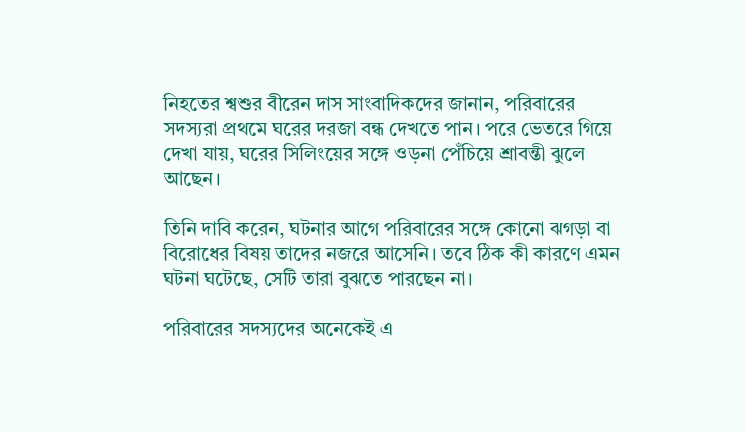নিহতের শ্বশুর বীরেন দাস সাংবাদিকদের জানান, পরিবারের সদস্যরা প্রথমে ঘরের দরজা বন্ধ দেখতে পান। পরে ভেতরে গিয়ে দেখা যায়, ঘরের সিলিংয়ের সঙ্গে ওড়না পেঁচিয়ে শ্রাবন্তী ঝুলে আছেন।

তিনি দাবি করেন, ঘটনার আগে পরিবারের সঙ্গে কোনো ঝগড়া বা বিরোধের বিষয় তাদের নজরে আসেনি। তবে ঠিক কী কারণে এমন ঘটনা ঘটেছে, সেটি তারা বুঝতে পারছেন না।

পরিবারের সদস্যদের অনেকেই এ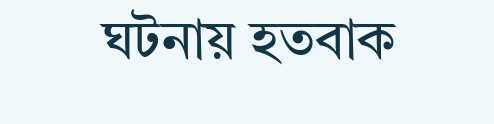ঘটনায় হতবাক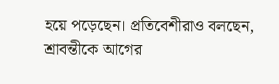হয়ে পড়েছেন। প্রতিবেশীরাও বলছেন, শ্রাবন্তীকে আগের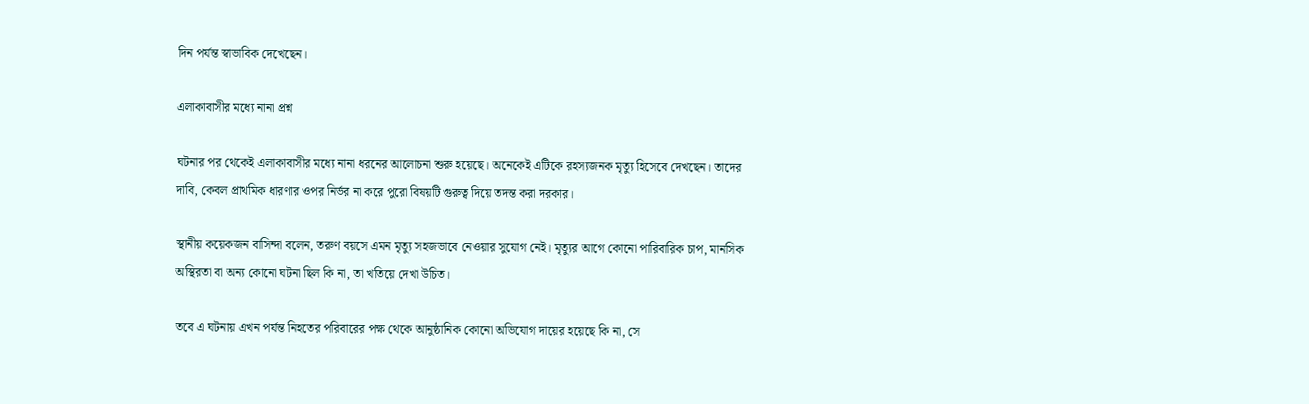দিন পর্যন্ত স্বাভাবিক দেখেছেন।

এলাকাবাসীর মধ্যে নানা প্রশ্ন

ঘটনার পর থেকেই এলাকাবাসীর মধ্যে নানা ধরনের আলোচনা শুরু হয়েছে। অনেকেই এটিকে রহস্যজনক মৃত্যু হিসেবে দেখছেন। তাদের দাবি, কেবল প্রাথমিক ধারণার ওপর নির্ভর না করে পুরো বিষয়টি গুরুত্ব দিয়ে তদন্ত করা দরকার।

স্থানীয় কয়েকজন বাসিন্দা বলেন, তরুণ বয়সে এমন মৃত্যু সহজভাবে নেওয়ার সুযোগ নেই। মৃত্যুর আগে কোনো পারিবারিক চাপ, মানসিক অস্থিরতা বা অন্য কোনো ঘটনা ছিল কি না, তা খতিয়ে দেখা উচিত।

তবে এ ঘটনায় এখন পর্যন্ত নিহতের পরিবারের পক্ষ থেকে আনুষ্ঠানিক কোনো অভিযোগ দায়ের হয়েছে কি না, সে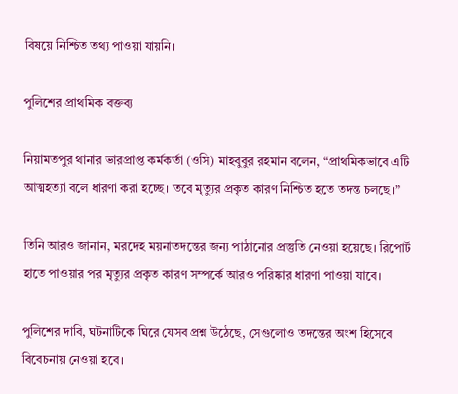বিষয়ে নিশ্চিত তথ্য পাওয়া যায়নি।

পুলিশের প্রাথমিক বক্তব্য

নিয়ামতপুর থানার ভারপ্রাপ্ত কর্মকর্তা (ওসি) মাহবুবুর রহমান বলেন, “প্রাথমিকভাবে এটি আত্মহত্যা বলে ধারণা করা হচ্ছে। তবে মৃত্যুর প্রকৃত কারণ নিশ্চিত হতে তদন্ত চলছে।”

তিনি আরও জানান, মরদেহ ময়নাতদন্তের জন্য পাঠানোর প্রস্তুতি নেওয়া হয়েছে। রিপোর্ট হাতে পাওয়ার পর মৃত্যুর প্রকৃত কারণ সম্পর্কে আরও পরিষ্কার ধারণা পাওয়া যাবে।

পুলিশের দাবি, ঘটনাটিকে ঘিরে যেসব প্রশ্ন উঠেছে, সেগুলোও তদন্তের অংশ হিসেবে বিবেচনায় নেওয়া হবে।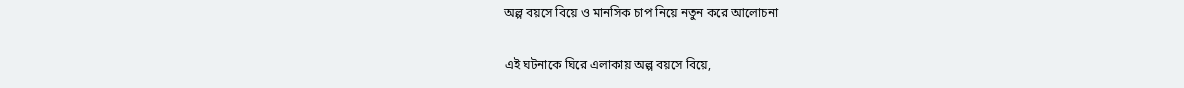অল্প বয়সে বিয়ে ও মানসিক চাপ নিয়ে নতুন করে আলোচনা

এই ঘটনাকে ঘিরে এলাকায় অল্প বয়সে বিয়ে,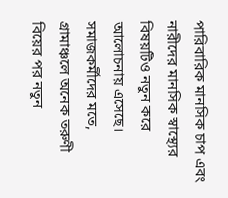পারিবারিক মানসিক চাপ এবং নারীদের মানসিক স্বাস্থ্যের বিষয়টিও নতুন করে আলোচনায় এসেছে। সমাজকর্মীদের মতে, গ্রামাঞ্চলে অনেক তরুণী বিয়ের পর নতুন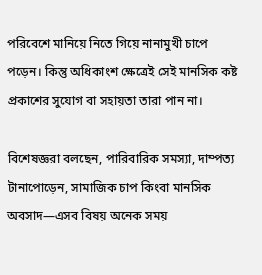পরিবেশে মানিয়ে নিতে গিয়ে নানামুখী চাপে পড়েন। কিন্তু অধিকাংশ ক্ষেত্রেই সেই মানসিক কষ্ট প্রকাশের সুযোগ বা সহায়তা তারা পান না।

বিশেষজ্ঞরা বলছেন, পারিবারিক সমস্যা, দাম্পত্য টানাপোড়েন, সামাজিক চাপ কিংবা মানসিক অবসাদ—এসব বিষয় অনেক সময়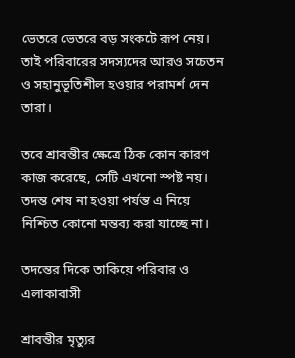ভেতরে ভেতরে বড় সংকটে রূপ নেয়। তাই পরিবারের সদস্যদের আরও সচেতন ও সহানুভূতিশীল হওয়ার পরামর্শ দেন তারা।

তবে শ্রাবন্তীর ক্ষেত্রে ঠিক কোন কারণ কাজ করেছে, সেটি এখনো স্পষ্ট নয়। তদন্ত শেষ না হওয়া পর্যন্ত এ নিয়ে নিশ্চিত কোনো মন্তব্য করা যাচ্ছে না।

তদন্তের দিকে তাকিয়ে পরিবার ও এলাকাবাসী

শ্রাবন্তীর মৃত্যুর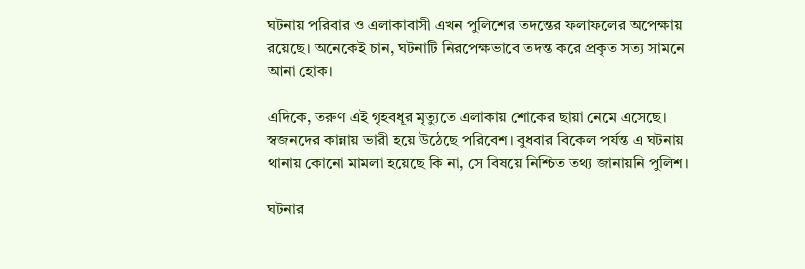ঘটনায় পরিবার ও এলাকাবাসী এখন পুলিশের তদন্তের ফলাফলের অপেক্ষায় রয়েছে। অনেকেই চান, ঘটনাটি নিরপেক্ষভাবে তদন্ত করে প্রকৃত সত্য সামনে আনা হোক।

এদিকে, তরুণ এই গৃহবধূর মৃত্যুতে এলাকায় শোকের ছায়া নেমে এসেছে। স্বজনদের কান্নায় ভারী হয়ে উঠেছে পরিবেশ। বুধবার বিকেল পর্যন্ত এ ঘটনায় থানায় কোনো মামলা হয়েছে কি না, সে বিষয়ে নিশ্চিত তথ্য জানায়নি পুলিশ।

ঘটনার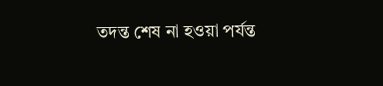তদন্ত শেষ না হওয়া পর্যন্ত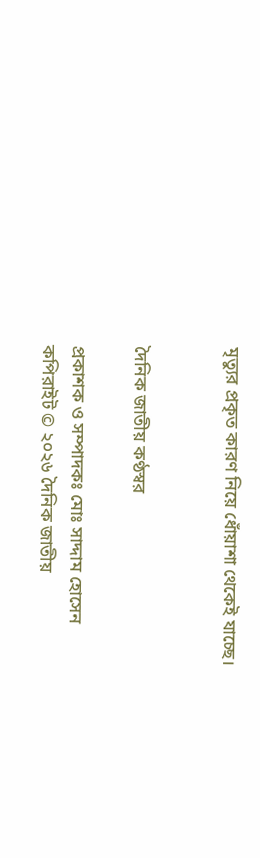মৃত্যুর প্রকৃত কারণ নিয়ে ধোঁয়াশা থেকেই যাচ্ছে।


দৈনিক জাতীয় কণ্ঠস্বর

প্রকাশক ও সম্পাদকঃ মোঃ সাদ্দাম হোসেন
কপিরাইট © ২০২৬ দৈনিক জাতীয়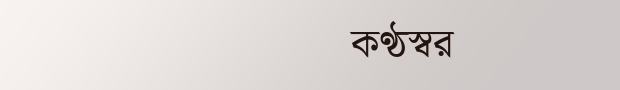কণ্ঠস্বর